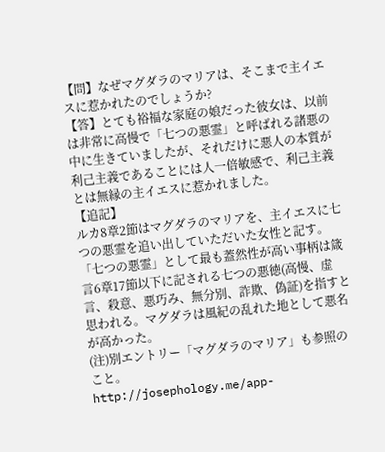【問】なぜマグダラのマリアは、そこまで主イエスに惹かれたのでしょうか?
【答】とても裕福な家庭の娘だった彼女は、以前は非常に高慢で「七つの悪霊」と呼ばれる諸悪の中に生きていましたが、それだけに悪人の本質が利己主義であることには人一倍敏感で、利己主義とは無縁の主イエスに惹かれました。
【追記】
ルカ8章2節はマグダラのマリアを、主イエスに七つの悪霊を追い出していただいた女性と記す。「七つの悪霊」として最も蓋然性が高い事柄は箴言6章17節以下に記される七つの悪徳(高慢、虚言、殺意、悪巧み、無分別、詐欺、偽証)を指すと思われる。マグダラは風紀の乱れた地として悪名が高かった。
(注)別エントリー「マグダラのマリア」も参照のこと。
http://josephology.me/app-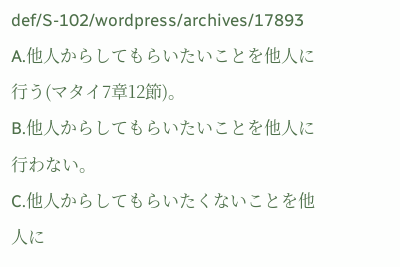def/S-102/wordpress/archives/17893
A.他人からしてもらいたいことを他人に行う(マタイ7章12節)。
B.他人からしてもらいたいことを他人に行わない。
C.他人からしてもらいたくないことを他人に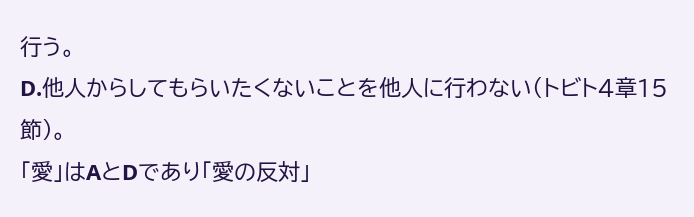行う。
D.他人からしてもらいたくないことを他人に行わない(トビト4章15節)。
「愛」はAとDであり「愛の反対」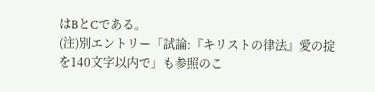はBとCである。
(注)別エントリー「試論:『キリストの律法』愛の掟を140文字以内で」も参照のこ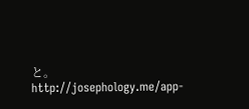と。
http://josephology.me/app-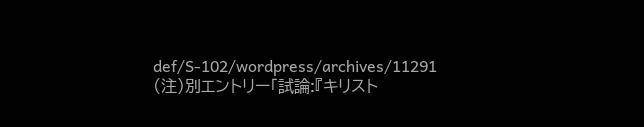def/S-102/wordpress/archives/11291
(注)別エントリー「試論:『キリスト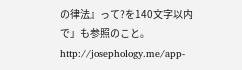の律法』って?を140文字以内で」も参照のこと。
http://josephology.me/app-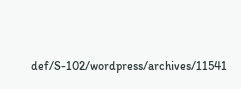def/S-102/wordpress/archives/11541